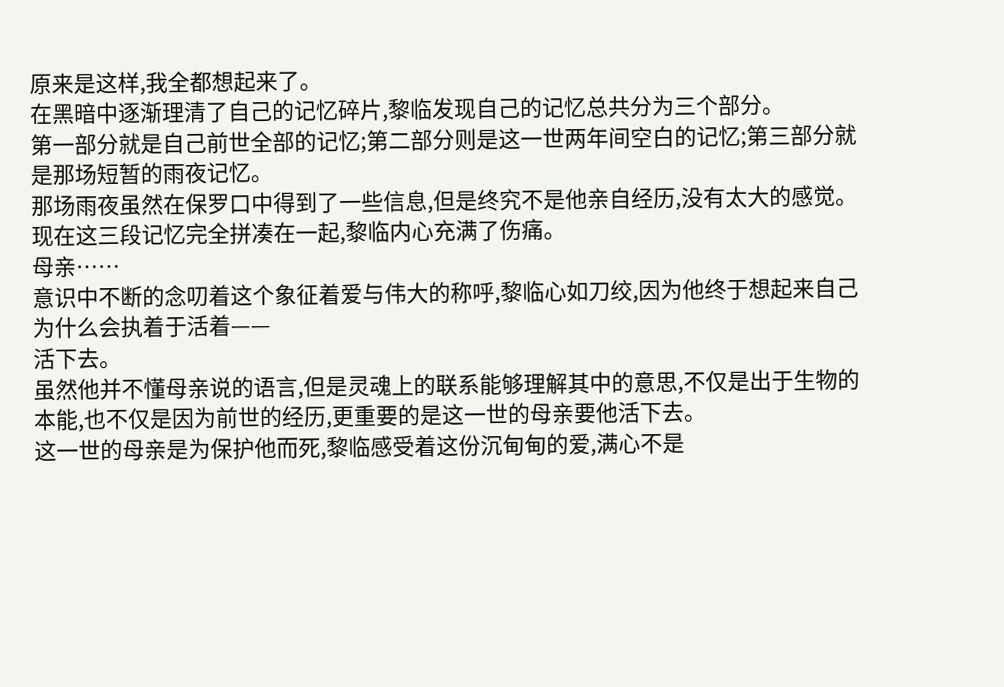原来是这样,我全都想起来了。
在黑暗中逐渐理清了自己的记忆碎片,黎临发现自己的记忆总共分为三个部分。
第一部分就是自己前世全部的记忆;第二部分则是这一世两年间空白的记忆;第三部分就是那场短暂的雨夜记忆。
那场雨夜虽然在保罗口中得到了一些信息,但是终究不是他亲自经历,没有太大的感觉。
现在这三段记忆完全拼凑在一起,黎临内心充满了伤痛。
母亲……
意识中不断的念叨着这个象征着爱与伟大的称呼,黎临心如刀绞,因为他终于想起来自己为什么会执着于活着——
活下去。
虽然他并不懂母亲说的语言,但是灵魂上的联系能够理解其中的意思,不仅是出于生物的本能,也不仅是因为前世的经历,更重要的是这一世的母亲要他活下去。
这一世的母亲是为保护他而死,黎临感受着这份沉甸甸的爱,满心不是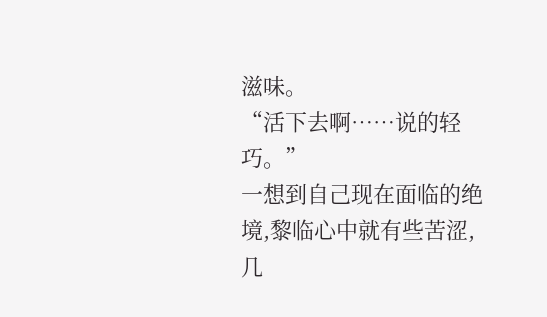滋味。
“活下去啊……说的轻巧。”
一想到自己现在面临的绝境,黎临心中就有些苦涩,几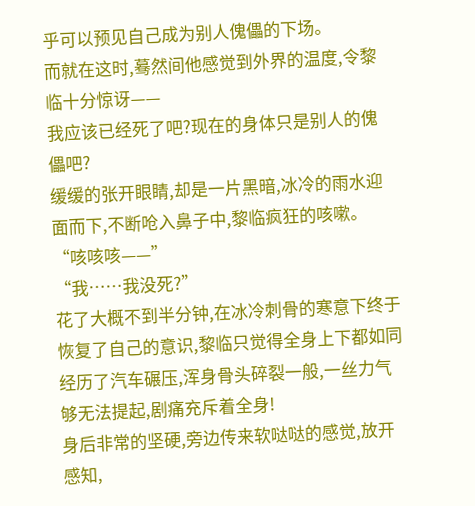乎可以预见自己成为别人傀儡的下场。
而就在这时,蓦然间他感觉到外界的温度,令黎临十分惊讶——
我应该已经死了吧?现在的身体只是别人的傀儡吧?
缓缓的张开眼睛,却是一片黑暗,冰冷的雨水迎面而下,不断呛入鼻子中,黎临疯狂的咳嗽。
“咳咳咳——”
“我……我没死?”
花了大概不到半分钟,在冰冷刺骨的寒意下终于恢复了自己的意识,黎临只觉得全身上下都如同经历了汽车碾压,浑身骨头碎裂一般,一丝力气够无法提起,剧痛充斥着全身!
身后非常的坚硬,旁边传来软哒哒的感觉,放开感知,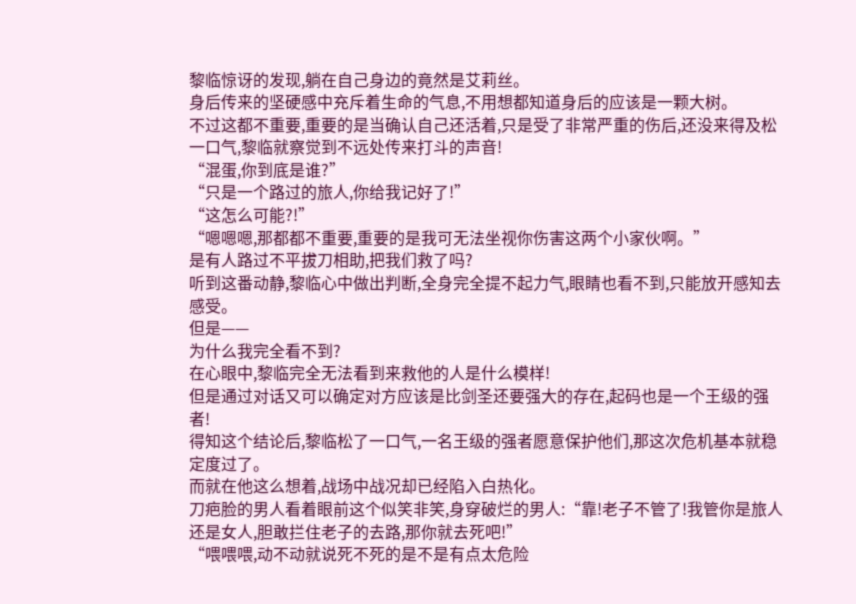黎临惊讶的发现,躺在自己身边的竟然是艾莉丝。
身后传来的坚硬感中充斥着生命的气息,不用想都知道身后的应该是一颗大树。
不过这都不重要,重要的是当确认自己还活着,只是受了非常严重的伤后,还没来得及松一口气,黎临就察觉到不远处传来打斗的声音!
“混蛋,你到底是谁?”
“只是一个路过的旅人,你给我记好了!”
“这怎么可能?!”
“嗯嗯嗯,那都都不重要,重要的是我可无法坐视你伤害这两个小家伙啊。”
是有人路过不平拔刀相助,把我们救了吗?
听到这番动静,黎临心中做出判断,全身完全提不起力气,眼睛也看不到,只能放开感知去感受。
但是——
为什么我完全看不到?
在心眼中,黎临完全无法看到来救他的人是什么模样!
但是通过对话又可以确定对方应该是比剑圣还要强大的存在,起码也是一个王级的强者!
得知这个结论后,黎临松了一口气,一名王级的强者愿意保护他们,那这次危机基本就稳定度过了。
而就在他这么想着,战场中战况却已经陷入白热化。
刀疤脸的男人看着眼前这个似笑非笑,身穿破烂的男人:“靠!老子不管了!我管你是旅人还是女人,胆敢拦住老子的去路,那你就去死吧!”
“喂喂喂,动不动就说死不死的是不是有点太危险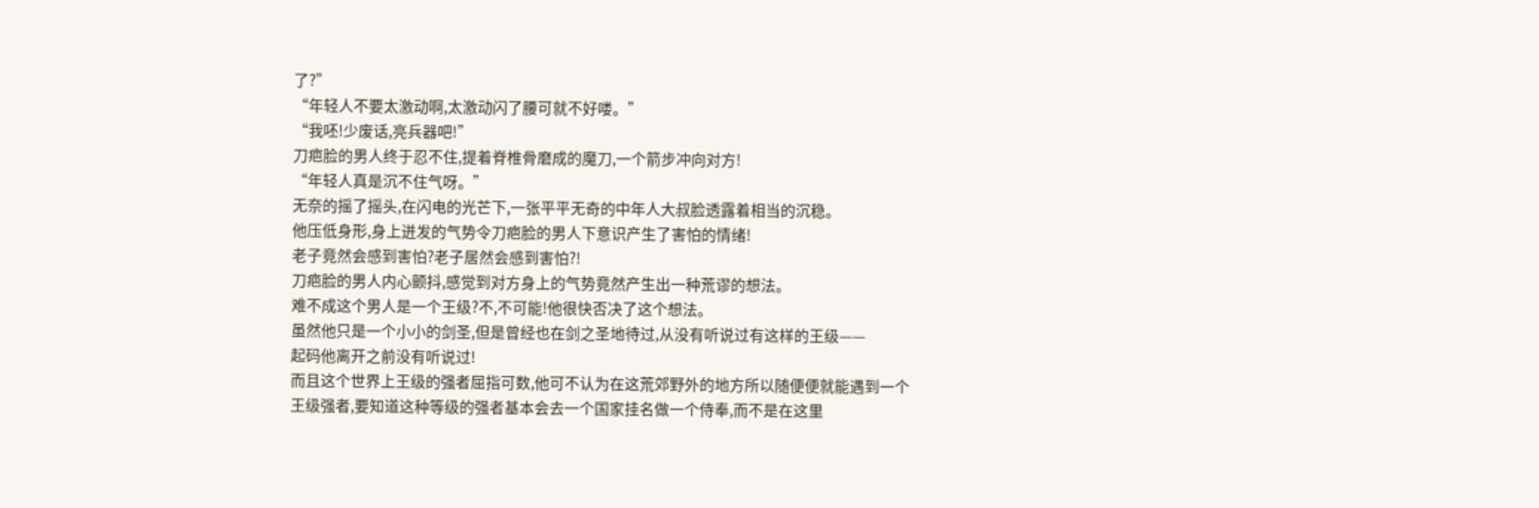了?”
“年轻人不要太激动啊,太激动闪了腰可就不好喽。”
“我呸!少废话,亮兵器吧!”
刀疤脸的男人终于忍不住,提着脊椎骨磨成的魔刀,一个箭步冲向对方!
“年轻人真是沉不住气呀。”
无奈的摇了摇头,在闪电的光芒下,一张平平无奇的中年人大叔脸透露着相当的沉稳。
他压低身形,身上迸发的气势令刀疤脸的男人下意识产生了害怕的情绪!
老子竟然会感到害怕?老子居然会感到害怕?!
刀疤脸的男人内心颤抖,感觉到对方身上的气势竟然产生出一种荒谬的想法。
难不成这个男人是一个王级?不,不可能!他很快否决了这个想法。
虽然他只是一个小小的剑圣,但是曾经也在剑之圣地待过,从没有听说过有这样的王级——
起码他离开之前没有听说过!
而且这个世界上王级的强者屈指可数,他可不认为在这荒郊野外的地方所以随便便就能遇到一个王级强者,要知道这种等级的强者基本会去一个国家挂名做一个侍奉,而不是在这里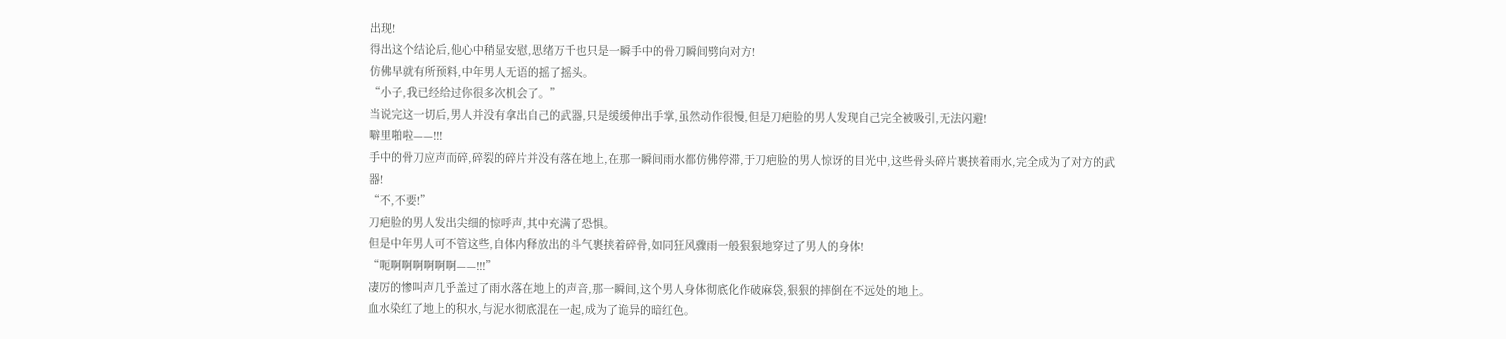出现!
得出这个结论后,他心中稍显安慰,思绪万千也只是一瞬手中的骨刀瞬间劈向对方!
仿佛早就有所预料,中年男人无语的摇了摇头。
“小子,我已经给过你很多次机会了。”
当说完这一切后,男人并没有拿出自己的武器,只是缓缓伸出手掌,虽然动作很慢,但是刀疤脸的男人发现自己完全被吸引,无法闪避!
噼里啪啦——!!!
手中的骨刀应声而碎,碎裂的碎片并没有落在地上,在那一瞬间雨水都仿佛停滞,于刀疤脸的男人惊讶的目光中,这些骨头碎片裹挟着雨水,完全成为了对方的武器!
“不,不要!”
刀疤脸的男人发出尖细的惊呼声,其中充满了恐惧。
但是中年男人可不管这些,自体内释放出的斗气裹挟着碎骨,如同狂风骤雨一般狠狠地穿过了男人的身体!
“呃啊啊啊啊啊啊——!!!”
凄厉的惨叫声几乎盖过了雨水落在地上的声音,那一瞬间,这个男人身体彻底化作破麻袋,狠狠的摔倒在不远处的地上。
血水染红了地上的积水,与泥水彻底混在一起,成为了诡异的暗红色。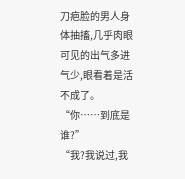刀疤脸的男人身体抽搐,几乎肉眼可见的出气多进气少,眼看着是活不成了。
“你……到底是谁?”
“我?我说过,我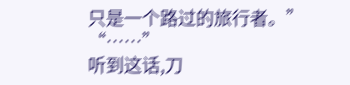只是一个路过的旅行者。”
“……”
听到这话,刀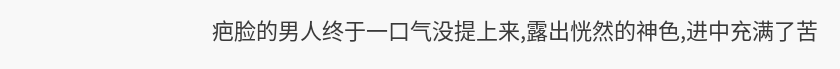疤脸的男人终于一口气没提上来,露出恍然的神色,进中充满了苦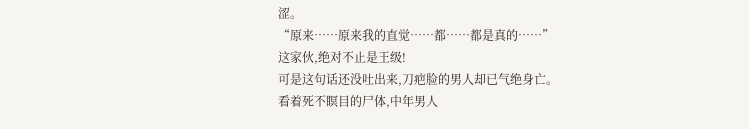涩。
“原来……原来我的直觉……都……都是真的……”
这家伙,绝对不止是王级!
可是这句话还没吐出来,刀疤脸的男人却已气绝身亡。
看着死不瞑目的尸体,中年男人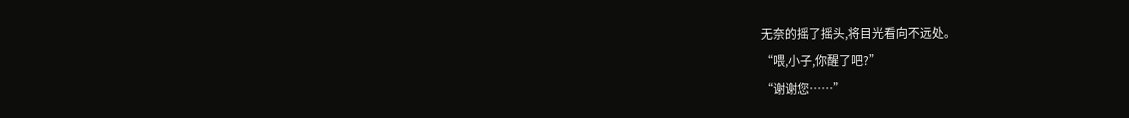无奈的摇了摇头,将目光看向不远处。
“喂,小子,你醒了吧?”
“谢谢您……”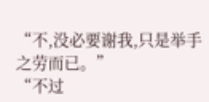“不,没必要谢我,只是举手之劳而已。”
“不过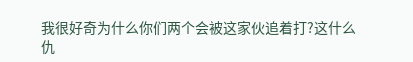我很好奇为什么你们两个会被这家伙追着打?这什么仇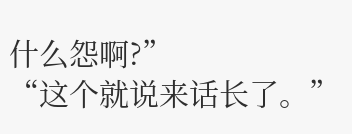什么怨啊?”
“这个就说来话长了。”